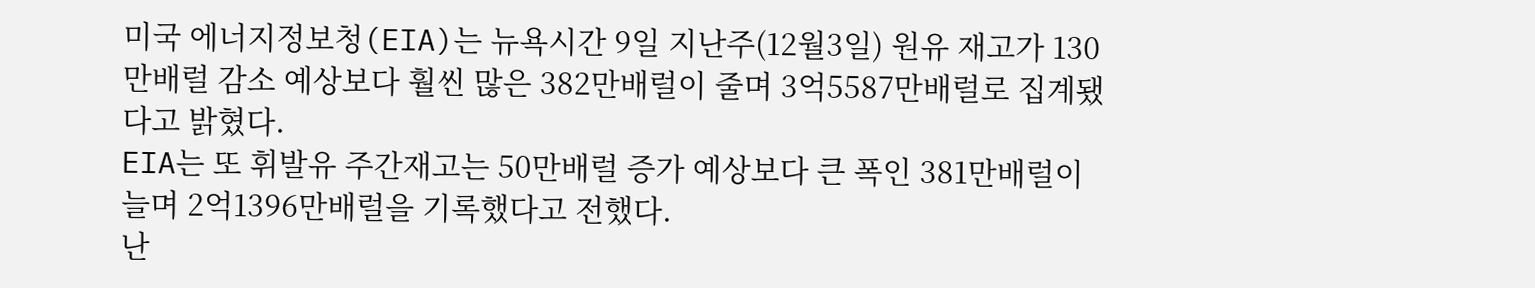미국 에너지정보청(EIA)는 뉴욕시간 9일 지난주(12월3일) 원유 재고가 130만배럴 감소 예상보다 훨씬 많은 382만배럴이 줄며 3억5587만배럴로 집계됐다고 밝혔다.
EIA는 또 휘발유 주간재고는 50만배럴 증가 예상보다 큰 폭인 381만배럴이 늘며 2억1396만배럴을 기록했다고 전했다.
난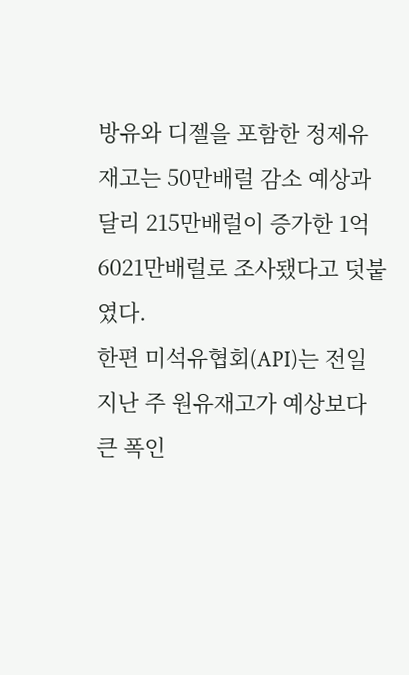방유와 디젤을 포함한 정제유 재고는 50만배럴 감소 예상과 달리 215만배럴이 증가한 1억6021만배럴로 조사됐다고 덧붙였다.
한편 미석유협회(API)는 전일 지난 주 원유재고가 예상보다 큰 폭인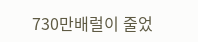730만배럴이 줄었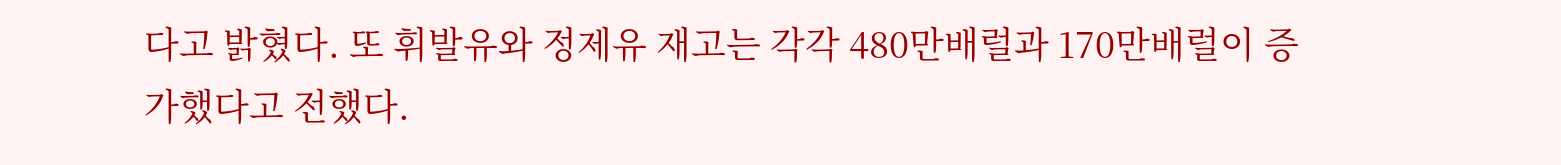다고 밝혔다. 또 휘발유와 정제유 재고는 각각 480만배럴과 170만배럴이 증가했다고 전했다.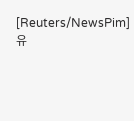[Reuters/NewsPim] 유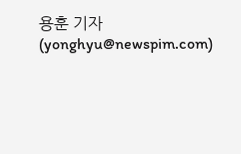용훈 기자 (yonghyu@newspim.com)